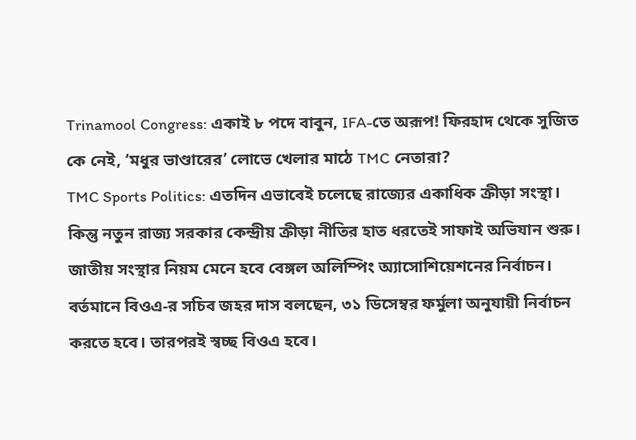Trinamool Congress: একাই ৮ পদে বাবুন, IFA-তে অরূপ! ফিরহাদ থেকে সুজিত কে নেই, ‘মধুর ভাণ্ডারের’ লোভে খেলার মাঠে TMC নেতারা?
TMC Sports Politics: এতদিন এভাবেই চলেছে রাজ্যের একাধিক ক্রীড়া সংস্থা। কিন্তু নতুন রাজ্য সরকার কেন্দ্রীয় ক্রীড়া নীতির হাত ধরতেই সাফাই অভিযান শুরু। জাতীয় সংস্থার নিয়ম মেনে হবে বেঙ্গল অলিম্পিং অ্যাসোশিয়েশনের নির্বাচন। বর্তমানে বিওএ-র সচিব জহর দাস বলছেন, ৩১ ডিসেম্বর ফর্মুলা অনুযায়ী নির্বাচন করতে হবে। তারপরই স্বচ্ছ বিওএ হবে।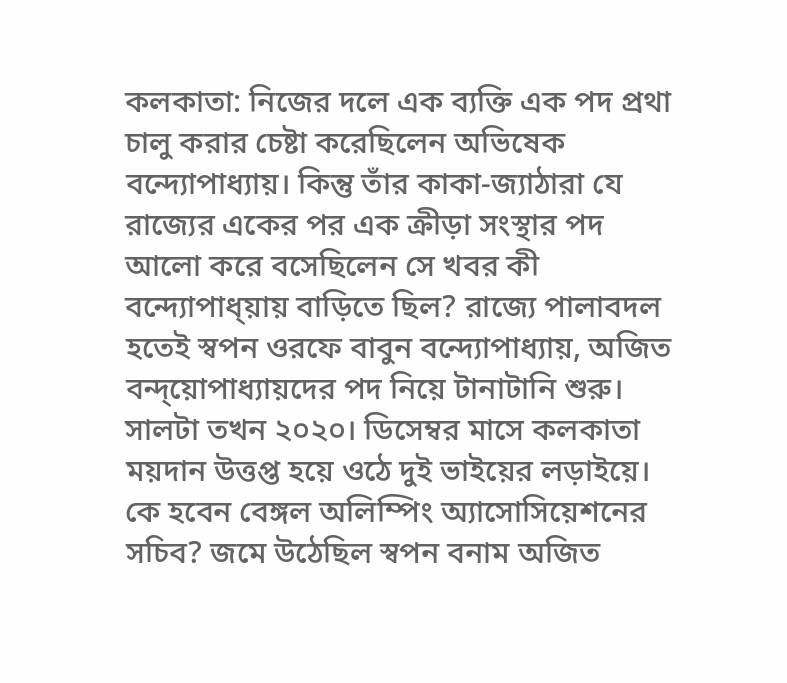কলকাতা: নিজের দলে এক ব্যক্তি এক পদ প্রথা চালু করার চেষ্টা করেছিলেন অভিষেক বন্দ্যোপাধ্যায়। কিন্তু তাঁর কাকা-জ্যাঠারা যে রাজ্যের একের পর এক ক্রীড়া সংস্থার পদ আলো করে বসেছিলেন সে খবর কী বন্দ্যোপাধ্য়ায় বাড়িতে ছিল? রাজ্যে পালাবদল হতেই স্বপন ওরফে বাবুন বন্দ্যোপাধ্যায়, অজিত বন্দ্য়োপাধ্যায়দের পদ নিয়ে টানাটানি শুরু।
সালটা তখন ২০২০। ডিসেম্বর মাসে কলকাতা ময়দান উত্তপ্ত হয়ে ওঠে দুই ভাইয়ের লড়াইয়ে। কে হবেন বেঙ্গল অলিম্পিং অ্যাসোসিয়েশনের সচিব? জমে উঠেছিল স্বপন বনাম অজিত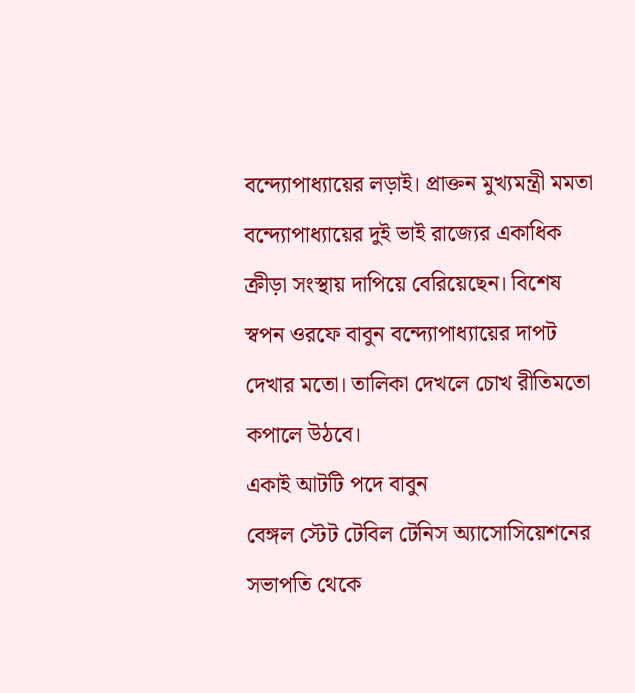বন্দ্যোপাধ্যায়ের লড়াই। প্রাক্তন মুখ্যমন্ত্রী মমতা বন্দ্যোপাধ্যায়ের দুই ভাই রাজ্যের একাধিক ক্রীড়া সংস্থায় দাপিয়ে বেরিয়েছেন। বিশেষ স্বপন ওরফে বাবুন বন্দ্যোপাধ্যায়ের দাপট দেখার মতো। তালিকা দেখলে চোখ রীতিমতো কপালে উঠবে।
একাই আটটি পদে বাবুন
বেঙ্গল স্টেট টেবিল টেনিস অ্যাসোসিয়েশনের সভাপতি থেকে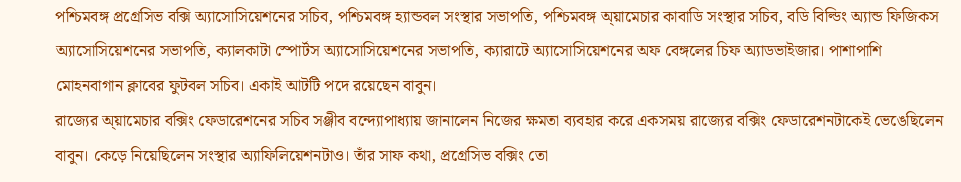পশ্চিমবঙ্গ প্রগ্রেসিভ বক্সি অ্যাসোসিয়েশনের সচিব, পশ্চিমবঙ্গ হ্যান্ডবল সংস্থার সভাপতি, পশ্চিমবঙ্গ অ্য়ামেচার কাবাডি সংস্থার সচিব, বডি বিল্ডিং অ্যান্ড ফিজিকস অ্যাসোসিয়েশনের সভাপতি, ক্যালকাটা স্পোর্টস অ্যাসোসিয়েশনের সভাপতি, ক্যারাটে অ্যাসোসিয়েশনের অফ বেঙ্গলের চিফ অ্যাডভাইজার। পাশাপাশি মোহনবাগান ক্লাবের ফুটবল সচিব। একাই আটটি পদে রয়েছেন বাবুন।
রাজ্যের অ্য়ামেচার বক্সিং ফেডারেশনের সচিব সঞ্জীব বন্দ্যোপাধ্যায় জানালেন নিজের ক্ষমতা ব্যবহার করে একসময় রাজ্যের বক্সিং ফেডারেশনটাকেই ভেঙেছিলেন বাবুন। কেড়ে নিয়েছিলেন সংস্থার অ্যাফিলিয়েশনটাও। তাঁর সাফ কথা, প্রগ্রেসিভ বক্সিং তো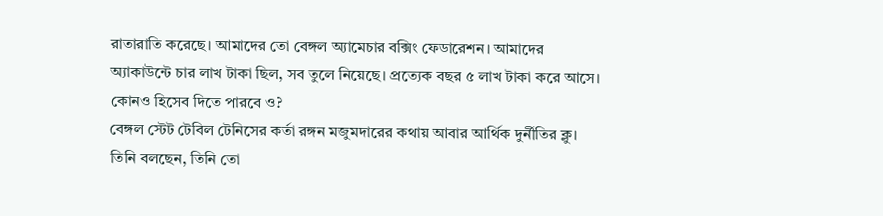রাতারাতি করেছে। আমাদের তো বেঙ্গল অ্যামেচার বক্সিং ফেডারেশন। আমাদের অ্যাকাউন্টে চার লাখ টাকা ছিল, সব তুলে নিয়েছে। প্রত্যেক বছর ৫ লাখ টাকা করে আসে। কোনও হিসেব দিতে পারবে ও?
বেঙ্গল স্টেট টেবিল টেনিসের কর্তা রঙ্গন মজুমদারের কথায় আবার আর্থিক দুর্নীতির ক্লু। তিনি বলছেন, তিনি তো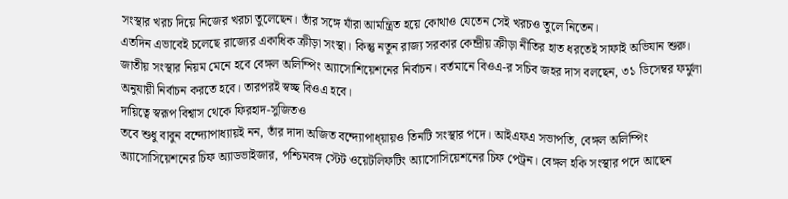সংস্থার খরচ দিয়ে নিজের খরচা তুলেছেন। তাঁর সঙ্গে যাঁরা আমন্ত্রিত হয়ে কোথাও যেতেন সেই খরচও তুলে নিতেন।
এতদিন এভাবেই চলেছে রাজ্যের একাধিক ক্রীড়া সংস্থা। কিন্তু নতুন রাজ্য সরকার কেন্দ্রীয় ক্রীড়া নীতির হাত ধরতেই সাফাই অভিযান শুরু। জাতীয় সংস্থার নিয়ম মেনে হবে বেঙ্গল অলিম্পিং অ্যাসোশিয়েশনের নির্বাচন। বর্তমানে বিওএ-র সচিব জহর দাস বলছেন, ৩১ ডিসেম্বর ফর্মুলা অনুযায়ী নির্বাচন করতে হবে। তারপরই স্বচ্ছ বিওএ হবে।
দায়িত্বে স্বরূপ বিশ্বাস থেকে ফিরহাদ-সুজিতও
তবে শুধু বাবুন বন্দ্যোপাধ্যায়ই নন, তাঁর দাদা অজিত বন্দ্যোপাধ্য়ায়ও তিনটি সংস্থার পদে। আইএফএ সভাপতি, বেঙ্গল অলিম্পিং অ্যাসোসিয়েশনের চিফ অ্যাডভাইজার, পশ্চিমবঙ্গ স্টেট ওয়েটলিফটিং অ্যাসোসিয়েশনের চিফ পেট্রন। বেঙ্গল হকি সংস্থার পদে আছেন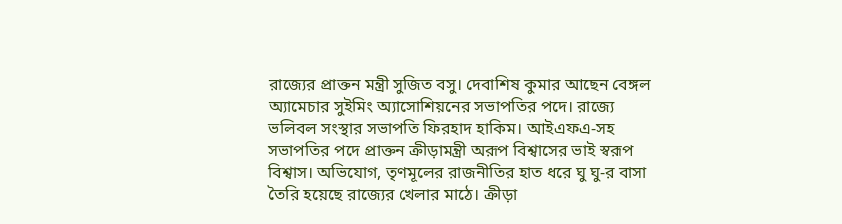রাজ্যের প্রাক্তন মন্ত্রী সুজিত বসু। দেবাশিষ কুমার আছেন বেঙ্গল অ্যামেচার সুইমিং অ্যাসোশিয়নের সভাপতির পদে। রাজ্যে ভলিবল সংস্থার সভাপতি ফিরহাদ হাকিম। আইএফএ-সহ সভাপতির পদে প্রাক্তন ক্রীড়ামন্ত্রী অরূপ বিশ্বাসের ভাই স্বরূপ বিশ্বাস। অভিযোগ, তৃণমূলের রাজনীতির হাত ধরে ঘু ঘু-র বাসা তৈরি হয়েছে রাজ্যের খেলার মাঠে। ক্রীড়া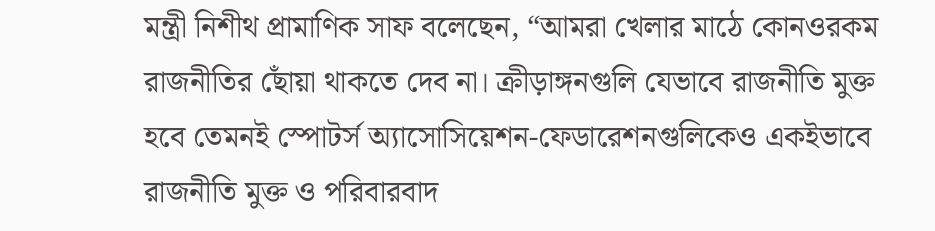মন্ত্রী নিশীথ প্রামাণিক সাফ বলেছেন, “আমরা খেলার মাঠে কোনওরকম রাজনীতির ছোঁয়া থাকতে দেব না। ক্রীড়াঙ্গনগুলি যেভাবে রাজনীতি মুক্ত হবে তেমনই স্পোটর্স অ্যাসোসিয়েশন-ফেডারেশনগুলিকেও একইভাবে রাজনীতি মুক্ত ও পরিবারবাদ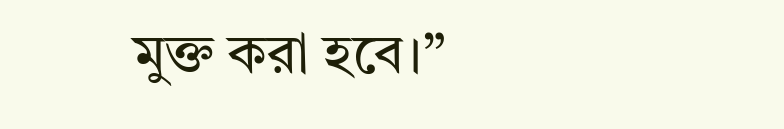মুক্ত করা হবে।”